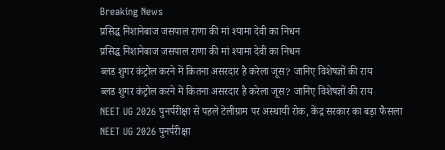Breaking News
प्रसिद्ध निशानेबाज जसपाल राणा की मां श्यामा देवी का निधन
प्रसिद्ध निशानेबाज जसपाल राणा की मां श्यामा देवी का निधन
ब्लड शुगर कंट्रोल करने में कितना असरदार है करेला जूस? जानिए विशेषज्ञों की राय
ब्लड शुगर कंट्रोल करने में कितना असरदार है करेला जूस? जानिए विशेषज्ञों की राय
NEET UG 2026 पुनर्परीक्षा से पहले टेलीग्राम पर अस्थायी रोक, केंद्र सरकार का बड़ा फैसला
NEET UG 2026 पुनर्परीक्षा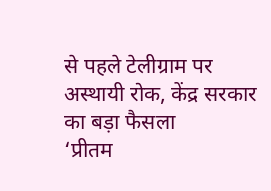से पहले टेलीग्राम पर अस्थायी रोक, केंद्र सरकार का बड़ा फैसला
‘प्रीतम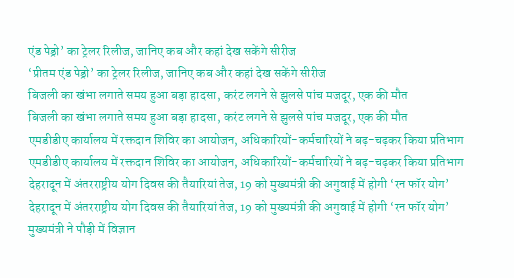एंड पेड्रो’ का ट्रेलर रिलीज, जानिए कब और कहां देख सकेंगे सीरीज
‘प्रीतम एंड पेड्रो’ का ट्रेलर रिलीज, जानिए कब और कहां देख सकेंगे सीरीज
बिजली का खंभा लगाते समय हुआ बड़ा हादसा, करंट लगने से झुलसे पांच मजदूर, एक की मौत
बिजली का खंभा लगाते समय हुआ बड़ा हादसा, करंट लगने से झुलसे पांच मजदूर, एक की मौत
एमडीडीए कार्यालय में रक्तदान शिविर का आयोजन, अधिकारियों-कर्मचारियों ने बढ़-चढ़कर किया प्रतिभाग
एमडीडीए कार्यालय में रक्तदान शिविर का आयोजन, अधिकारियों-कर्मचारियों ने बढ़-चढ़कर किया प्रतिभाग
देहरादून में अंतरराष्ट्रीय योग दिवस की तैयारियां तेज, 19 को मुख्यमंत्री की अगुवाई में होगी ‘रन फॉर योग’
देहरादून में अंतरराष्ट्रीय योग दिवस की तैयारियां तेज, 19 को मुख्यमंत्री की अगुवाई में होगी ‘रन फॉर योग’
मुख्यमंत्री ने पौड़ी में विज्ञान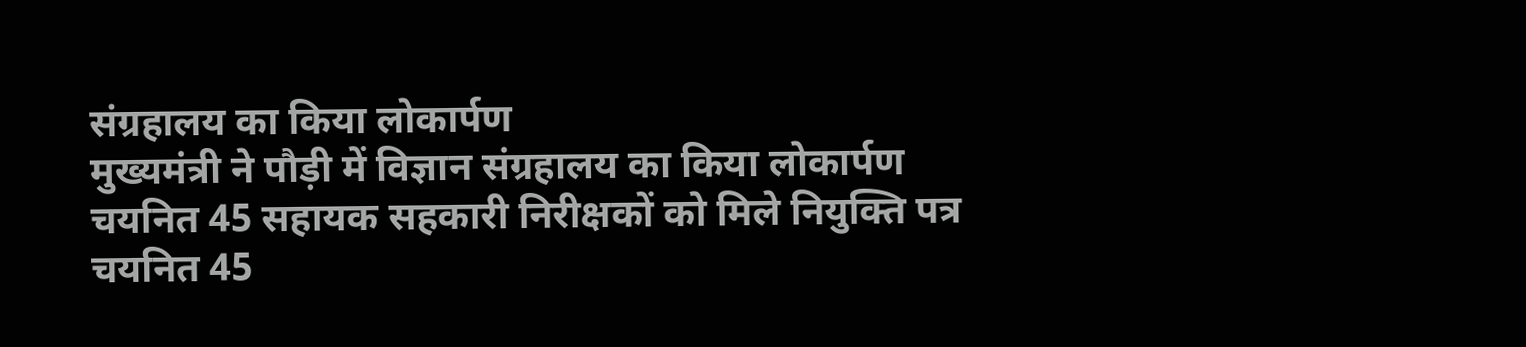संग्रहालय का किया लोकार्पण
मुख्यमंत्री ने पौड़ी में विज्ञान संग्रहालय का किया लोकार्पण
चयनित 45 सहायक सहकारी निरीक्षकों को मिले नियुक्ति पत्र
चयनित 45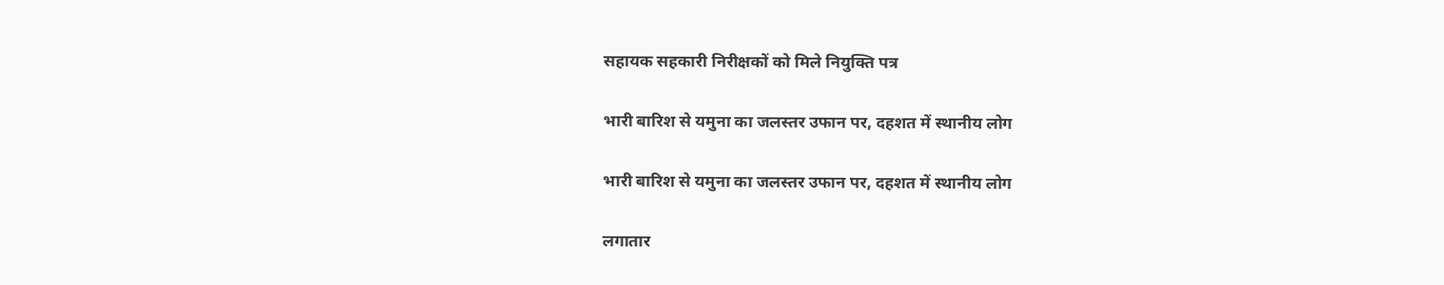सहायक सहकारी निरीक्षकों को मिले नियुक्ति पत्र

भारी बारिश से यमुना का जलस्तर उफान पर, दहशत में स्थानीय लोग

भारी बारिश से यमुना का जलस्तर उफान पर, दहशत में स्थानीय लोग

लगातार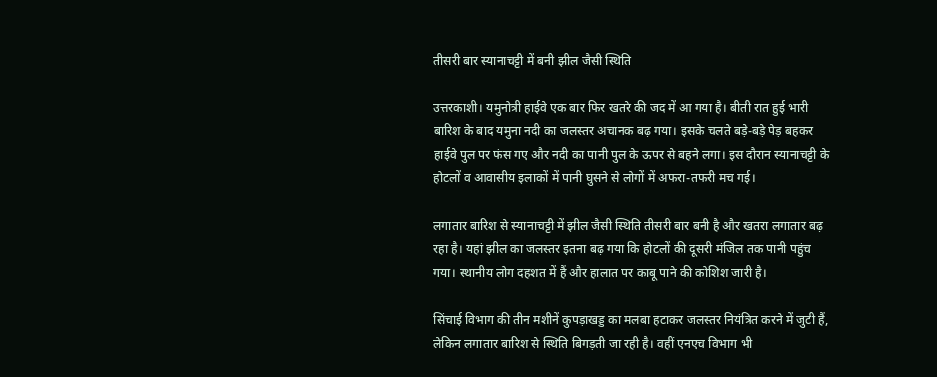तीसरी बार स्यानाचट्टी में बनी झील जैसी स्थिति

उत्तरकाशी। यमुनोत्री हाईवे एक बार फिर खतरे की जद में आ गया है। बीती रात हुई भारी बारिश के बाद यमुना नदी का जलस्तर अचानक बढ़ गया। इसके चलते बड़े-बड़े पेड़ बहकर हाईवे पुल पर फंस गए और नदी का पानी पुल के ऊपर से बहने लगा। इस दौरान स्यानाचट्टी के होटलों व आवासीय इलाकों में पानी घुसने से लोगों में अफरा-तफरी मच गई।

लगातार बारिश से स्यानाचट्टी में झील जैसी स्थिति तीसरी बार बनी है और खतरा लगातार बढ़ रहा है। यहां झील का जलस्तर इतना बढ़ गया कि होटलों की दूसरी मंजिल तक पानी पहुंच गया। स्थानीय लोग दहशत में हैं और हालात पर काबू पाने की कोशिश जारी है।

सिंचाई विभाग की तीन मशीनें कुपड़ाखड्ड का मलबा हटाकर जलस्तर नियंत्रित करने में जुटी हैं, लेकिन लगातार बारिश से स्थिति बिगड़ती जा रही है। वहीं एनएच विभाग भी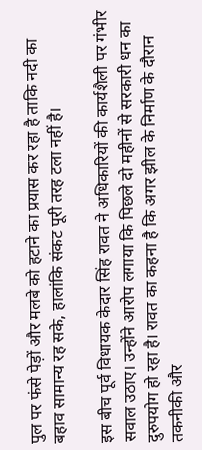पुल पर फंसे पेड़ों और मलबे को हटाने का प्रयास कर रहा है ताकि नदी का बहाव सामान्य रह सके, हालांकि संकट पूरी तरह टला नहीं है।

इस बीच पूर्व विधायक केदार सिंह रावत ने अधिकारियों की कार्यशैली पर गंभीर सवाल उठाए। उन्होंने आरोप लगाया कि पिछले दो महीनों से सरकारी धन का दुरुपयोग हो रहा है। रावत का कहना है कि अगर झील के निर्माण के दौरान तकनीकी और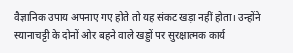वैज्ञानिक उपाय अपनाए गए होते तो यह संकट खड़ा नहीं होता। उन्होंने स्यानाचट्टी के दोनों ओर बहने वाले खड्डों पर सुरक्षात्मक कार्य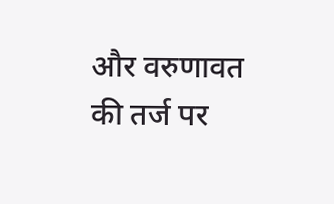और वरुणावत की तर्ज पर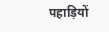पहाड़ियों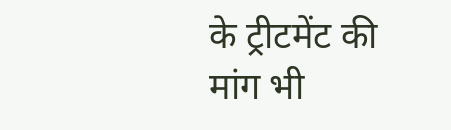के ट्रीटमेंट की मांग भी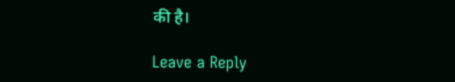की है।

Leave a Reply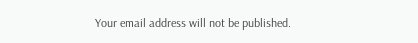Your email address will not be published.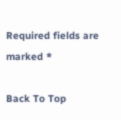Required fields are marked *

Back To Top